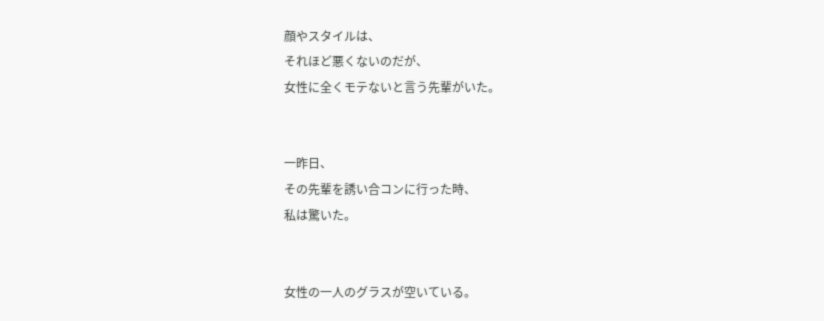顔やスタイルは、
それほど悪くないのだが、
女性に全くモテないと言う先輩がいた。


一昨日、
その先輩を誘い合コンに行った時、
私は驚いた。


女性の一人のグラスが空いている。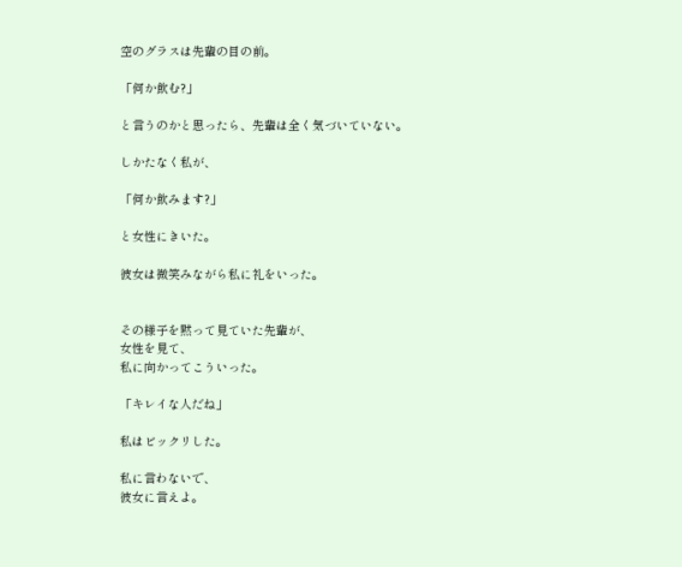空のグラスは先輩の目の前。

「何か飲む?」

と言うのかと思ったら、先輩は全く気づいていない。

しかたなく私が、

「何か飲みます?」

と女性にきいた。

彼女は微笑みながら私に礼をいった。


その様子を黙って見ていた先輩が、
女性を見て、
私に向かってこういった。

「キレイな人だね」

私はビックリした。

私に言わないで、
彼女に言えよ。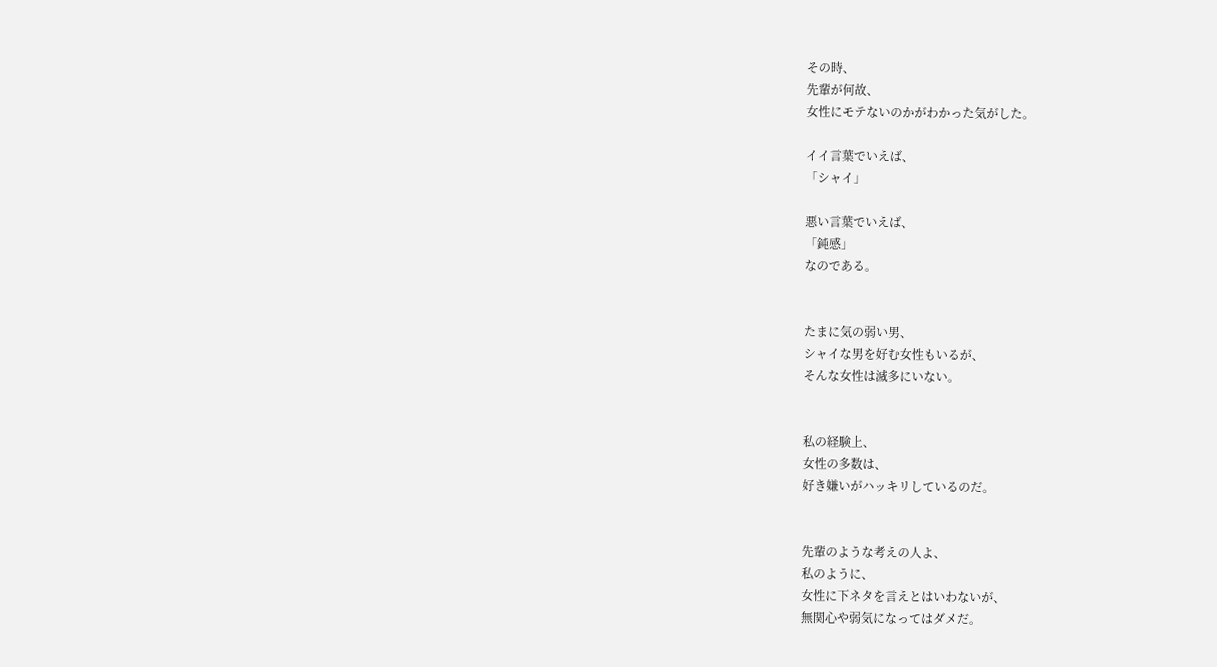その時、
先輩が何故、
女性にモテないのかがわかった気がした。

イイ言葉でいえば、
「シャイ」

悪い言葉でいえば、
「鈍感」
なのである。


たまに気の弱い男、
シャイな男を好む女性もいるが、
そんな女性は滅多にいない。


私の経験上、
女性の多数は、
好き嫌いがハッキリしているのだ。


先輩のような考えの人よ、
私のように、
女性に下ネタを言えとはいわないが、
無関心や弱気になってはダメだ。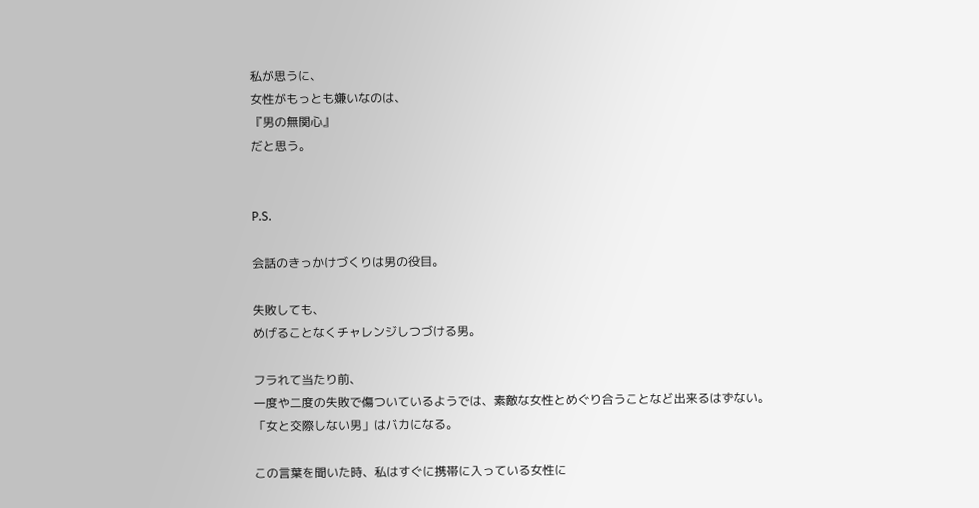私が思うに、
女性がもっとも嫌いなのは、
『男の無関心』
だと思う。


P.S.

会話のきっかけづくりは男の役目。

失敗しても、
めげることなくチャレンジしつづける男。

フラれて当たり前、
一度や二度の失敗で傷ついているようでは、素敵な女性とめぐり合うことなど出来るはずない。
「女と交際しない男」はバカになる。

この言葉を聞いた時、私はすぐに携帯に入っている女性に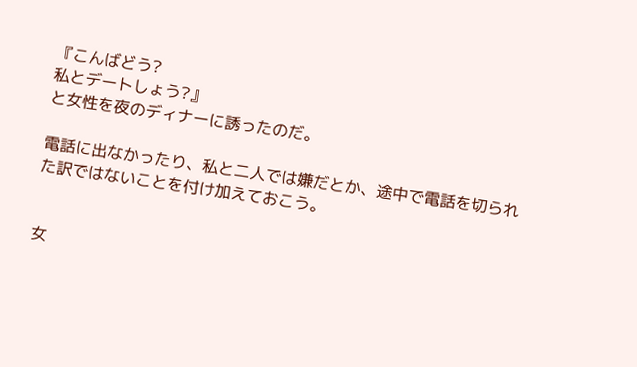『こんばどう?
私とデートしょう?』
と女性を夜のディナーに誘ったのだ。

電話に出なかったり、私と二人では嫌だとか、途中で電話を切られた訳ではないことを付け加えておこう。


女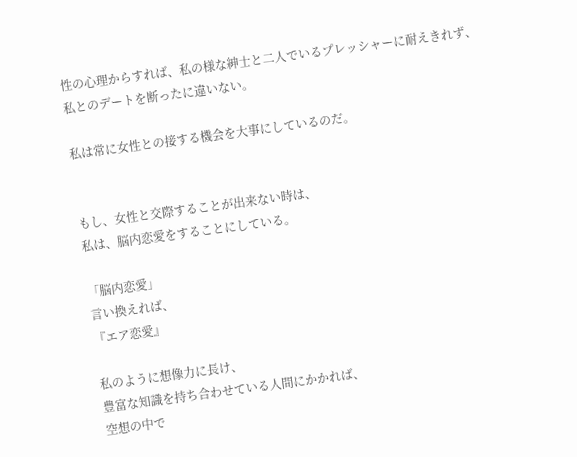性の心理からすれば、私の様な紳士と二人でいるプレッシャーに耐えきれず、私とのデートを断ったに違いない。

私は常に女性との接する機会を大事にしているのだ。


もし、女性と交際することが出来ない時は、
私は、脳内恋愛をすることにしている。

「脳内恋愛」
言い換えれば、
『エア恋愛』

私のように想像力に長け、
豊富な知識を持ち合わせている人間にかかれば、
空想の中で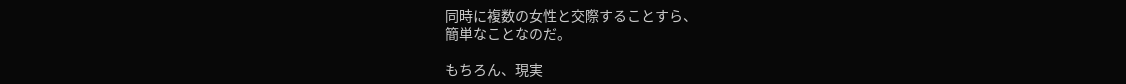同時に複数の女性と交際することすら、
簡単なことなのだ。

もちろん、現実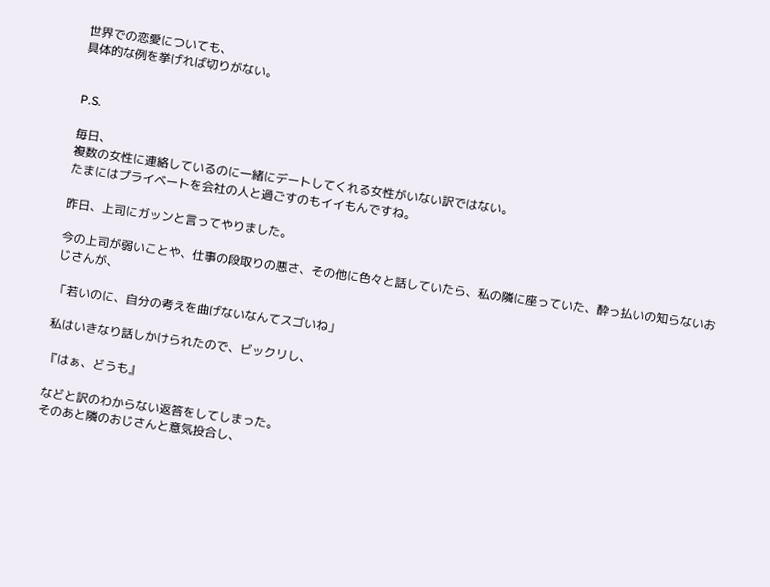世界での恋愛についても、
具体的な例を挙げれば切りがない。


P.S.

毎日、
複数の女性に連絡しているのに一緒にデートしてくれる女性がいない訳ではない。
たまにはプライベートを会社の人と過ごすのもイイもんですね。

昨日、上司にガッンと言ってやりました。

今の上司が弱いことや、仕事の段取りの悪さ、その他に色々と話していたら、私の隣に座っていた、酔っ払いの知らないおじさんが、

「若いのに、自分の考えを曲げないなんてスゴいね」

私はいきなり話しかけられたので、ビックリし、

『はぁ、どうも』

などと訳のわからない返答をしてしまった。
そのあと隣のおじさんと意気投合し、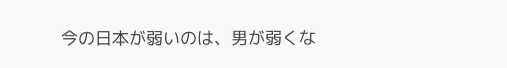今の日本が弱いのは、男が弱くな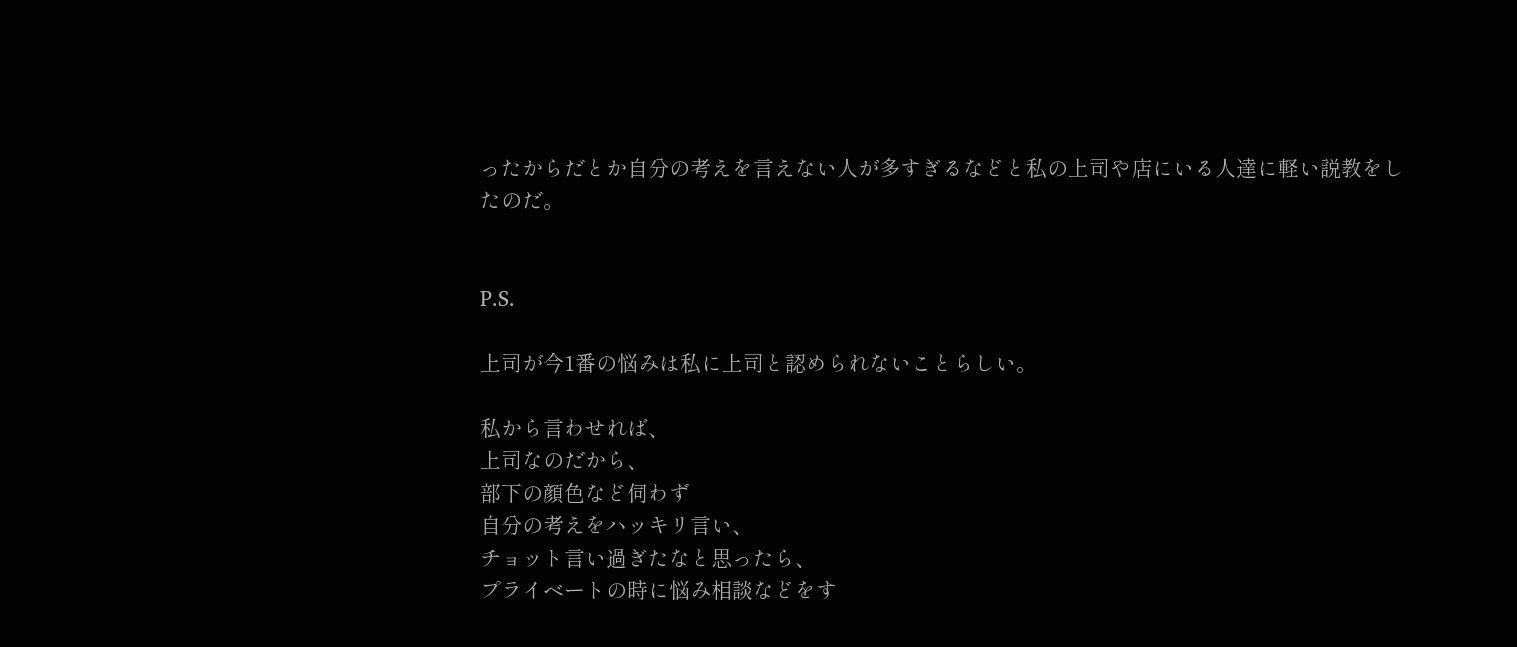ったからだとか自分の考えを言えない人が多すぎるなどと私の上司や店にいる人達に軽い説教をしたのだ。


P.S.

上司が今1番の悩みは私に上司と認められないことらしい。

私から言わせれば、
上司なのだから、
部下の顔色など伺わず
自分の考えをハッキリ言い、
チョット言い過ぎたなと思ったら、
プライベートの時に悩み相談などをす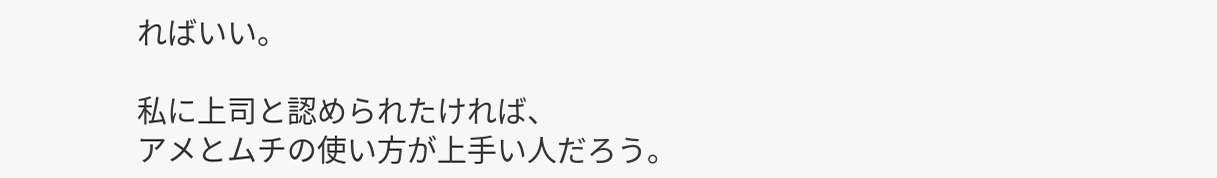ればいい。

私に上司と認められたければ、
アメとムチの使い方が上手い人だろう。